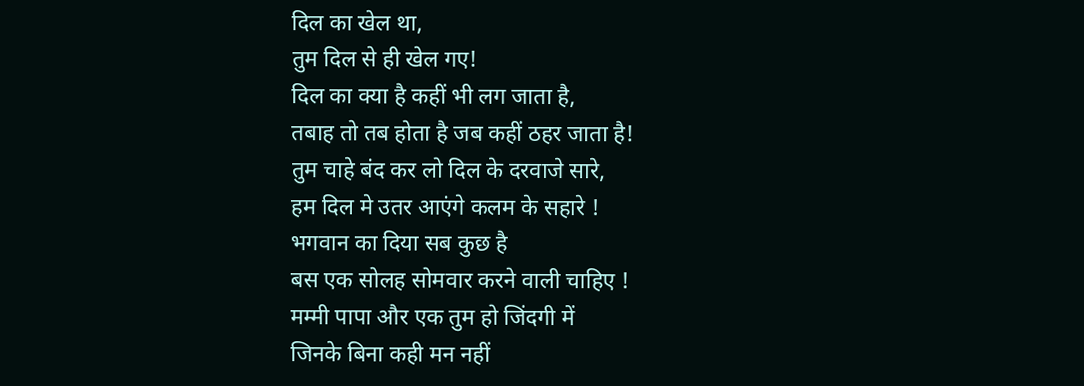दिल का खेल था,
तुम दिल से ही खेल गए!
दिल का क्या है कहीं भी लग जाता है,
तबाह तो तब होता है जब कहीं ठहर जाता है!
तुम चाहे बंद कर लो दिल के दरवाजे सारे,
हम दिल मे उतर आएंगे कलम के सहारे !
भगवान का दिया सब कुछ है
बस एक सोलह सोमवार करने वाली चाहिए !
मम्मी पापा और एक तुम हो जिंदगी में
जिनके बिना कही मन नहीं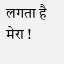लगता है मेरा !